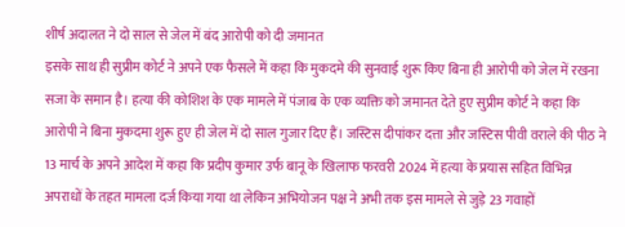शीर्ष अदालत ने दो साल से जेल में बंद आरोपी को दी जमानत
इसके साथ ही सुप्रीम कोर्ट ने अपने एक फैसले में कहा कि मुकदमे की सुनवाई शुरू किए बिना ही आरोपी को जेल में रखना सजा के समान है। हत्या की कोशिश के एक मामले में पंजाब के एक व्यक्ति को जमानत देते हुए सुप्रीम कोर्ट ने कहा कि आरोपी ने बिना मुकदमा शुरू हुए ही जेल में दो साल गुजार दिए हैं। जस्टिस दीपांकर दत्ता और जस्टिस पीवी वराले की पीठ ने 13 मार्च के अपने आदेश में कहा कि प्रदीप कुमार उर्फ बानू के खिलाफ फरवरी 2024 में हत्या के प्रयास सहित विभिन्न अपराधों के तहत मामला दर्ज किया गया था लेकिन अभियोजन पक्ष ने अभी तक इस मामले से जुड़े 23 गवाहों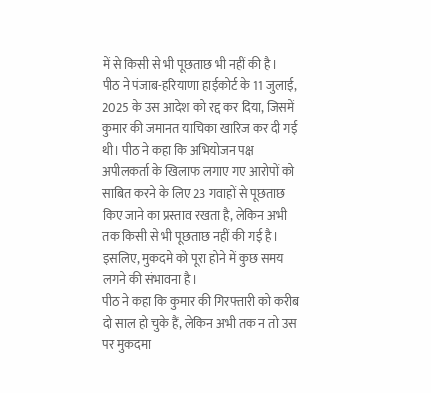में से किसी से भी पूछताछ भी नहीं की है।
पीठ ने पंजाब-हरियाणा हाईकोर्ट के 11 जुलाई, 2025 के उस आदेश को रद्द कर दिया, जिसमें कुमार की जमानत याचिका खारिज कर दी गई थी। पीठ ने कहा कि अभियोजन पक्ष अपीलकर्ता के खिलाफ लगाए गए आरोपों को साबित करने के लिए 23 गवाहों से पूछताछ किए जाने का प्रस्ताव रखता है, लेकिन अभी तक किसी से भी पूछताछ नहीं की गई है। इसलिए, मुकदमे को पूरा होने में कुछ समय लगने की संभावना है।
पीठ ने कहा कि कुमार की गिरफ्तारी को करीब दो साल हो चुके हैं, लेकिन अभी तक न तो उस पर मुकदमा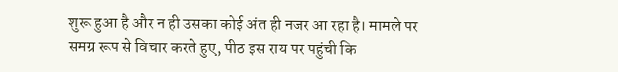शुरू हुआ है और न ही उसका कोई अंत ही नजर आ रहा है। मामले पर समग्र रूप से विचार करते हुए, पीठ इस राय पर पहुंची कि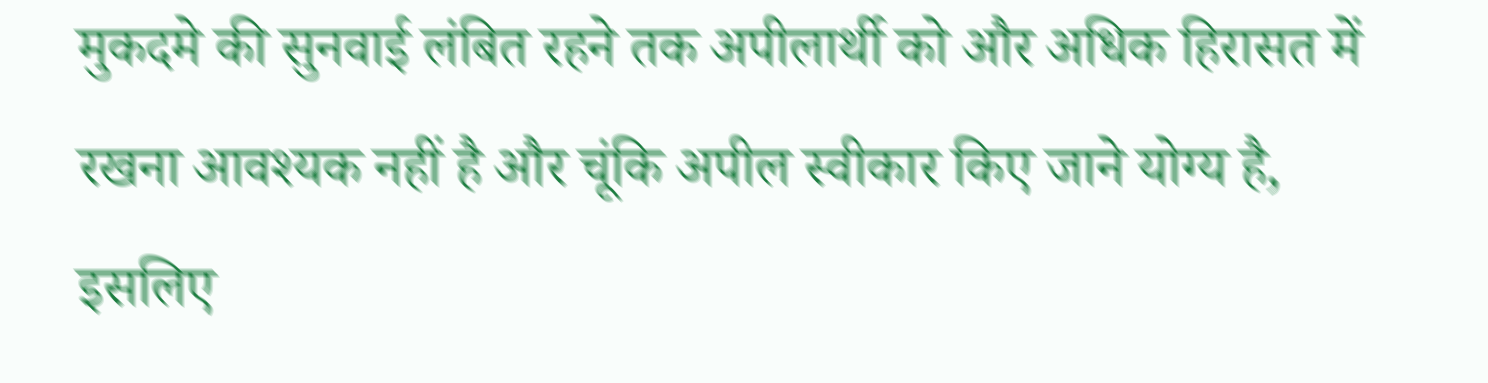मुकदमे की सुनवाई लंबित रहने तक अपीलार्थी को और अधिक हिरासत में रखना आवश्यक नहीं है और चूंकि अपील स्वीकार किए जाने योग्य है, इसलिए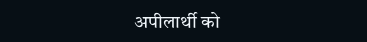अपीलार्थी को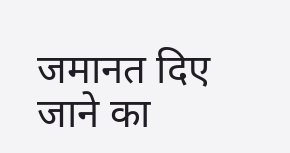जमानत दिए जाने का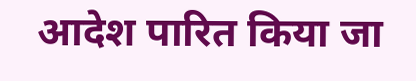आदेश पारित किया जा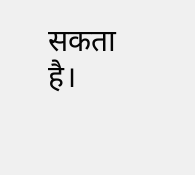सकता है।